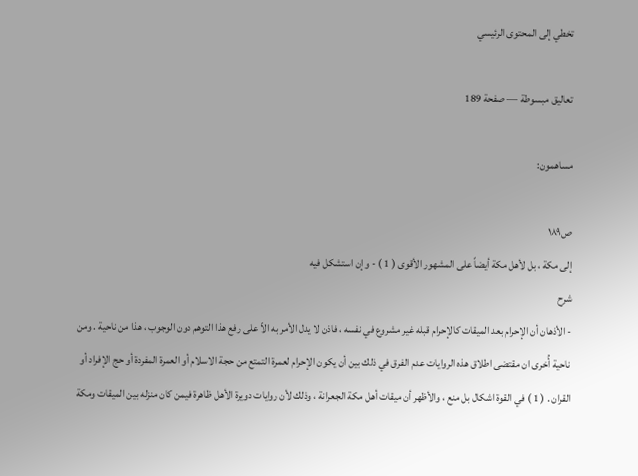تخطي إلى المحتوى الرئيسي

تعاليق مبسوطة — صفحة 189

مساهمون:

ص١٨٩
إلى مكة ، بل لأهل مكة أيضاً على المشهور الأقوى ( 1 ) - وإن استشكل فيه
شرح
- الأذهان أن الإحرام بعد الميقات كالإحرام قبله غير مشروع في نفسه ، فاذن لا يدل الأمر به الاّ على رفع هذا التوهم دون الوجوب ، هذا من ناحية . ومن ناحية أُخرى ان مقتضى اطلاق هذه الروايات عدم الفرق في ذلك بين أن يكون الإحرام لعمرة التمتع من حجة الاسلام أو العمرة المفردة أو حج الإفراد أو القران . ( 1 ) في القوة اشكال بل منع ، والأظهر أن ميقات أهل مكة الجعرانة ، وذلك لأن روايات دويرة الأهل ظاهرة فيمن كان منزله بين الميقات ومكة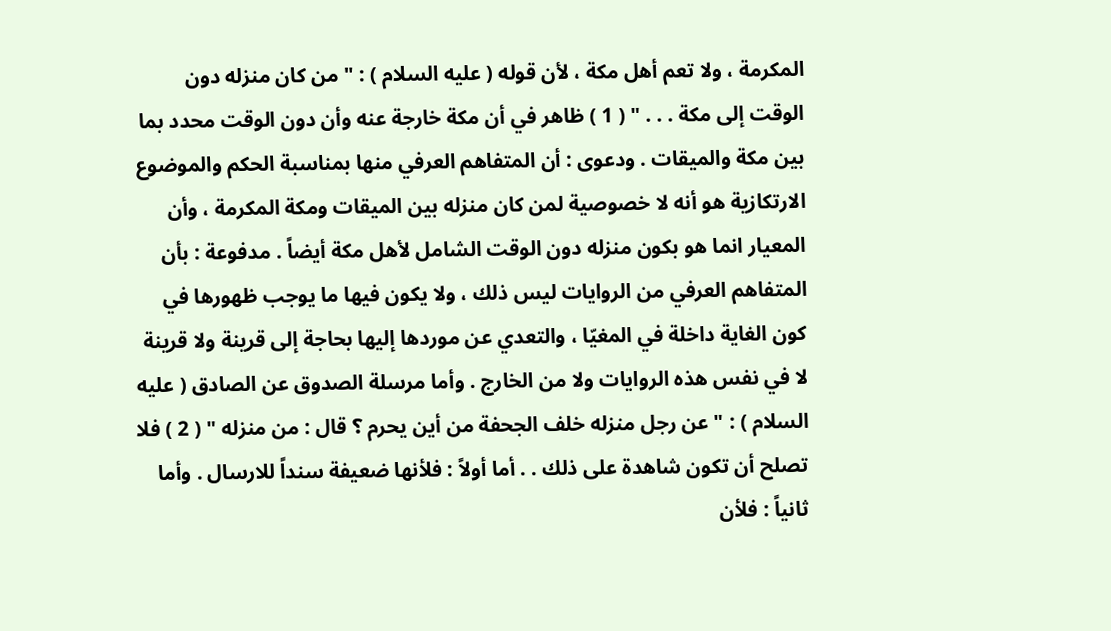المكرمة ، ولا تعم أهل مكة ، لأن قوله ( عليه السلام ) : " من كان منزله دون الوقت إلى مكة . . . " ( 1 ) ظاهر في أن مكة خارجة عنه وأن دون الوقت محدد بما بين مكة والميقات . ودعوى : أن المتفاهم العرفي منها بمناسبة الحكم والموضوع الارتكازية هو أنه لا خصوصية لمن كان منزله بين الميقات ومكة المكرمة ، وأن المعيار انما هو بكون منزله دون الوقت الشامل لأهل مكة أيضاً . مدفوعة : بأن المتفاهم العرفي من الروايات ليس ذلك ، ولا يكون فيها ما يوجب ظهورها في كون الغاية داخلة في المغيّا ، والتعدي عن موردها إليها بحاجة إلى قرينة ولا قرينة لا في نفس هذه الروايات ولا من الخارج . وأما مرسلة الصدوق عن الصادق ( عليه السلام ) : " عن رجل منزله خلف الجحفة من أين يحرم ؟ قال : من منزله " ( 2 ) فلا تصلح أن تكون شاهدة على ذلك . . أما أولاً : فلأنها ضعيفة سنداً للارسال . وأما ثانياً : فلأن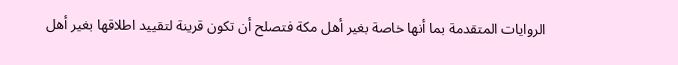الروايات المتقدمة بما أنها خاصة بغير أهل مكة فتصلح أن تكون قرينة لتقييد اطلاقها بغير أهل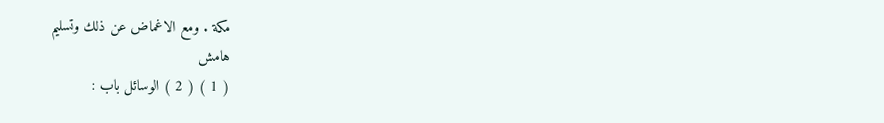مكة . ومع الاغماض عن ذلك وتسليم
هامش
( 1 ) ( 2 ) الوسائل باب :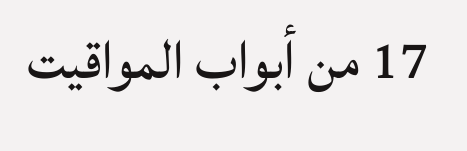17 من أبواب المواقيت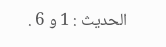الحديث : 1 و 6 .